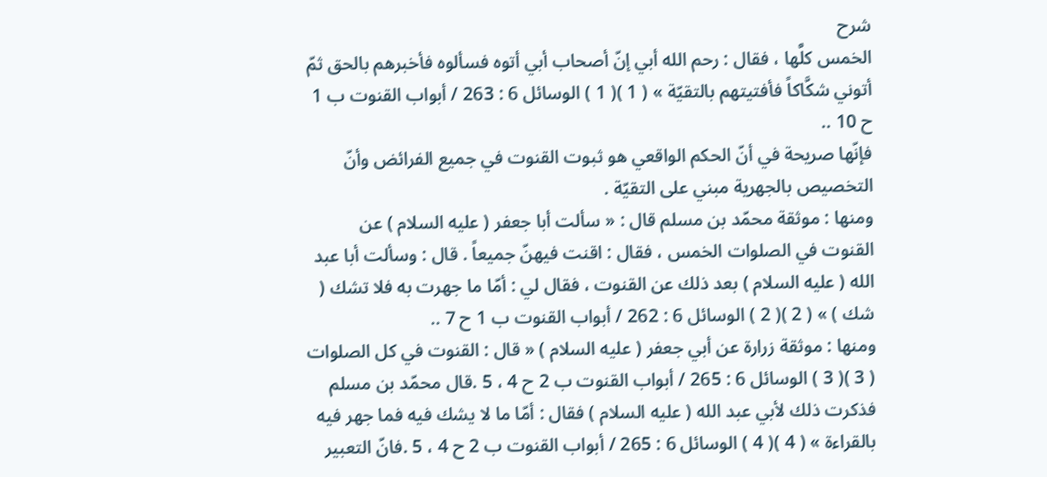شرح
الخمس كلَّها ، فقال : رحم الله أبي إنّ أصحاب أبي أتوه فسألوه فأخبرهم بالحق ثمّ أتوني شكَّاكاً فأفتيتهم بالتقيّة » ( 1 )( 1 ) الوسائل 6 : 263 / أبواب القنوت ب 1 ح 10 ..
فإنّها صريحة في أنّ الحكم الواقعي هو ثبوت القنوت في جميع الفرائض وأنّ التخصيص بالجهرية مبني على التقيّة .
ومنها : موثقة محمّد بن مسلم قال : « سألت أبا جعفر ( عليه السلام ) عن القنوت في الصلوات الخمس ، فقال : اقنت فيهنّ جميعاً . قال : وسألت أبا عبد الله ( عليه السلام ) بعد ذلك عن القنوت ، فقال لي : أمّا ما جهرت به فلا تشك ( شك ) » ( 2 )( 2 ) الوسائل 6 : 262 / أبواب القنوت ب 1 ح 7 ..
ومنها : موثقة زرارة عن أبي جعفر ( عليه السلام ) « قال : القنوت في كل الصلوات ( 3 )( 3 ) الوسائل 6 : 265 / أبواب القنوت ب 2 ح 4 ، 5 .قال محمّد بن مسلم فذكرت ذلك لأبي عبد الله ( عليه السلام ) فقال : أمّا ما لا يشك فيه فما جهر فيه بالقراءة » ( 4 )( 4 ) الوسائل 6 : 265 / أبواب القنوت ب 2 ح 4 ، 5 .فانّ التعبير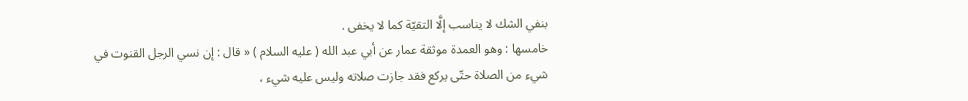بنفي الشك لا يناسب إلَّا التقيّة كما لا يخفى .
خامسها : وهو العمدة موثقة عمار عن أبي عبد الله ( عليه السلام ) « قال : إن نسي الرجل القنوت في شيء من الصلاة حتّى يركع فقد جازت صلاته وليس عليه شيء ،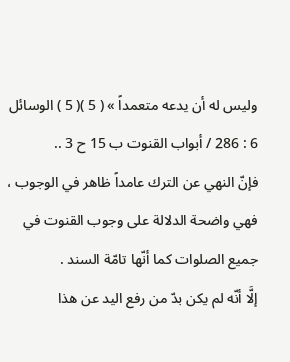وليس له أن يدعه متعمداً » ( 5 )( 5 ) الوسائل 6 : 286 / أبواب القنوت ب 15 ح 3 ..
فإنّ النهي عن الترك عامداً ظاهر في الوجوب ، فهي واضحة الدلالة على وجوب القنوت في جميع الصلوات كما أنّها تامّة السند .
إلَّا أنّه لم يكن بدّ من رفع اليد عن هذا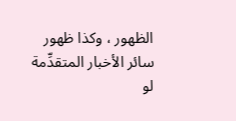الظهور ، وكذا ظهور سائر الأخبار المتقدِّمة لو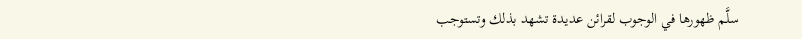سلَّم ظهورها في الوجوب لقرائن عديدة تشهد بذلك وتستوجب